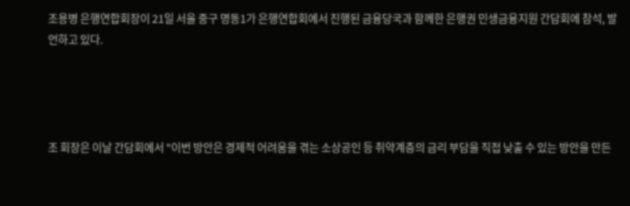조용병 은행연합회장이 21일 서울 중구 명동1가 은행연합회에서 진행된 금융당국과 함께한 은행권 민생금융지원 간담회에 참석, 발언하고 있다.




조 회장은 이날 간담회에서 "이번 방안은 경제적 어려움을 겪는 소상공인 등 취약계층의 금리 부담을 직접 낮출 수 있는 방안을 만든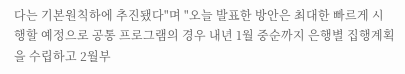다는 기본원칙하에 추진됐다"며 "오늘 발표한 방안은 최대한 빠르게 시행할 예정으로 공통 프로그램의 경우 내년 1월 중순까지 은행별 집행계획을 수립하고 2월부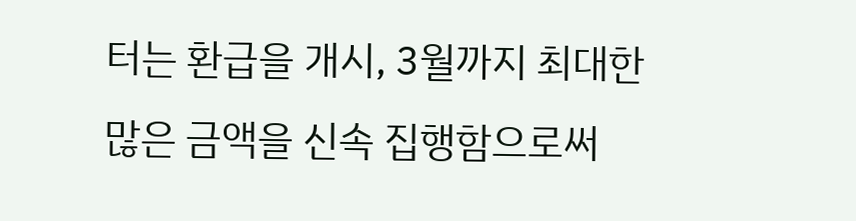터는 환급을 개시, 3월까지 최대한 많은 금액을 신속 집행함으로써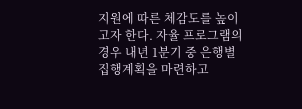지원에 따른 체감도를 높이고자 한다. 자율 프로그램의 경우 내년 1분기 중 은행별 집행계획을 마련하고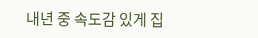내년 중 속도감 있게 집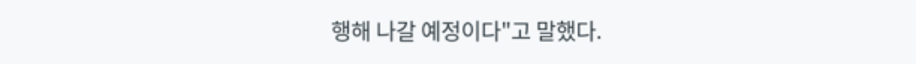행해 나갈 예정이다"고 말했다.